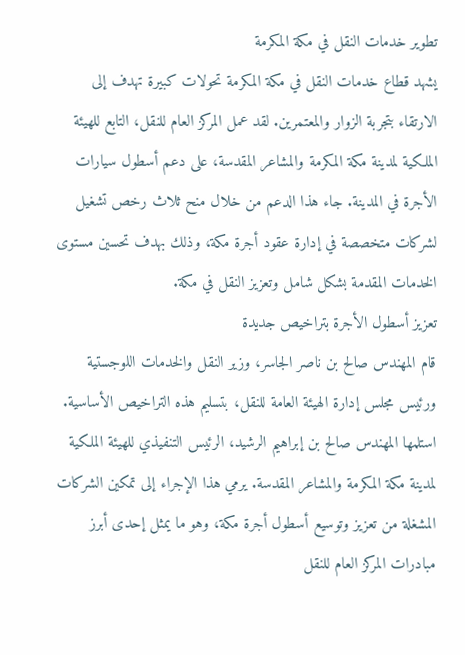تطوير خدمات النقل في مكة المكرمة
يشهد قطاع خدمات النقل في مكة المكرمة تحولات كبيرة تهدف إلى الارتقاء بتجربة الزوار والمعتمرين. لقد عمل المركز العام للنقل، التابع للهيئة الملكية لمدينة مكة المكرمة والمشاعر المقدسة، على دعم أسطول سيارات الأجرة في المدينة. جاء هذا الدعم من خلال منح ثلاث رخص تشغيل لشركات متخصصة في إدارة عقود أجرة مكة، وذلك بهدف تحسين مستوى الخدمات المقدمة بشكل شامل وتعزيز النقل في مكة.
تعزيز أسطول الأجرة بتراخيص جديدة
قام المهندس صالح بن ناصر الجاسر، وزير النقل والخدمات اللوجستية ورئيس مجلس إدارة الهيئة العامة للنقل، بتسليم هذه التراخيص الأساسية. استلمها المهندس صالح بن إبراهيم الرشيد، الرئيس التنفيذي للهيئة الملكية لمدينة مكة المكرمة والمشاعر المقدسة. يرمي هذا الإجراء إلى تمكين الشركات المشغلة من تعزيز وتوسيع أسطول أجرة مكة، وهو ما يمثل إحدى أبرز مبادرات المركز العام للنقل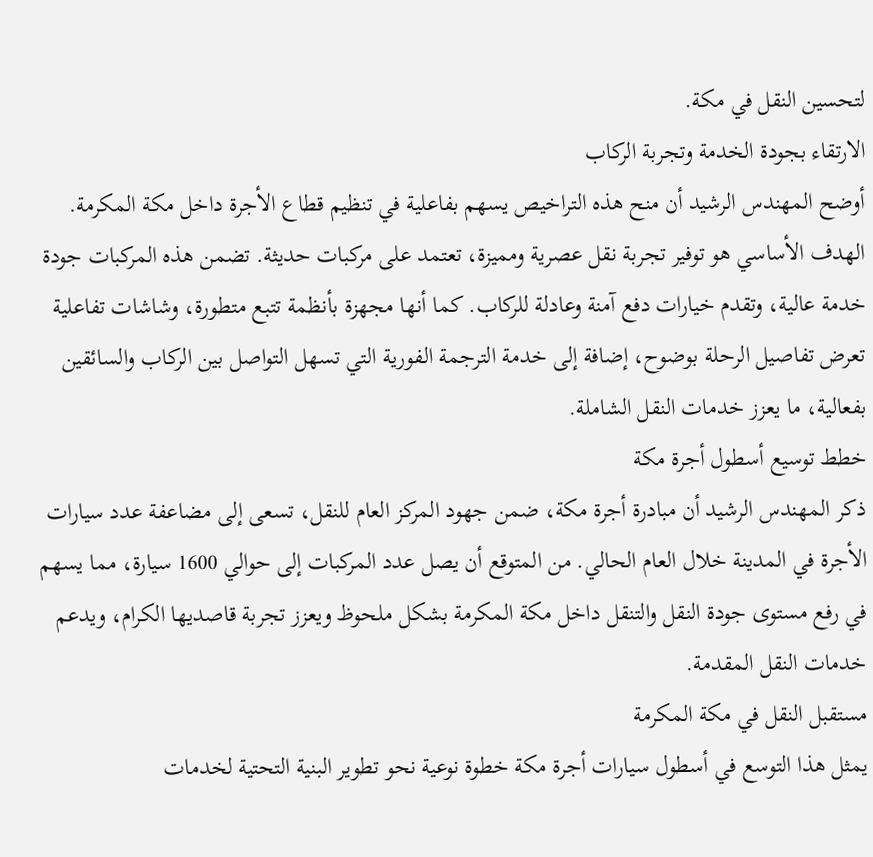لتحسين النقل في مكة.
الارتقاء بجودة الخدمة وتجربة الركاب
أوضح المهندس الرشيد أن منح هذه التراخيص يسهم بفاعلية في تنظيم قطاع الأجرة داخل مكة المكرمة. الهدف الأساسي هو توفير تجربة نقل عصرية ومميزة، تعتمد على مركبات حديثة. تضمن هذه المركبات جودة خدمة عالية، وتقدم خيارات دفع آمنة وعادلة للركاب. كما أنها مجهزة بأنظمة تتبع متطورة، وشاشات تفاعلية تعرض تفاصيل الرحلة بوضوح، إضافة إلى خدمة الترجمة الفورية التي تسهل التواصل بين الركاب والسائقين بفعالية، ما يعزز خدمات النقل الشاملة.
خطط توسيع أسطول أجرة مكة
ذكر المهندس الرشيد أن مبادرة أجرة مكة، ضمن جهود المركز العام للنقل، تسعى إلى مضاعفة عدد سيارات الأجرة في المدينة خلال العام الحالي. من المتوقع أن يصل عدد المركبات إلى حوالي 1600 سيارة، مما يسهم في رفع مستوى جودة النقل والتنقل داخل مكة المكرمة بشكل ملحوظ ويعزز تجربة قاصديها الكرام، ويدعم خدمات النقل المقدمة.
مستقبل النقل في مكة المكرمة
يمثل هذا التوسع في أسطول سيارات أجرة مكة خطوة نوعية نحو تطوير البنية التحتية لخدمات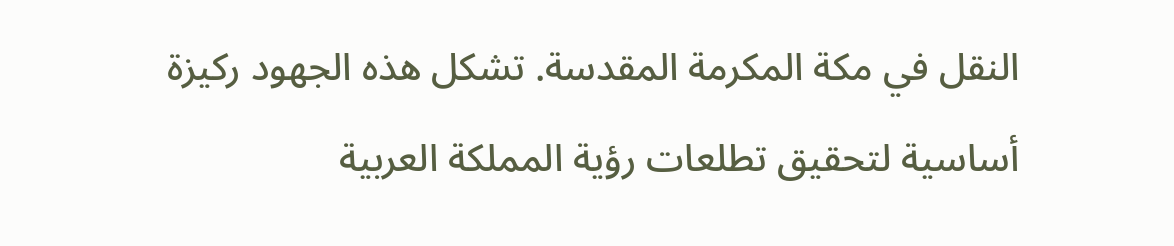النقل في مكة المكرمة المقدسة. تشكل هذه الجهود ركيزة أساسية لتحقيق تطلعات رؤية المملكة العربية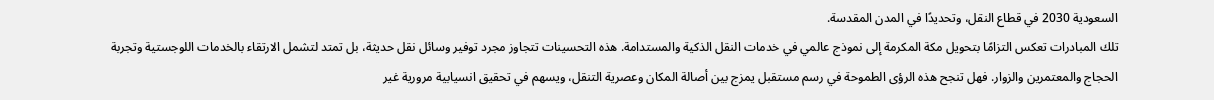السعودية 2030 في قطاع النقل، وتحديدًا في المدن المقدسة.
تلك المبادرات تعكس التزامًا بتحويل مكة المكرمة إلى نموذج عالمي في خدمات النقل الذكية والمستدامة. هذه التحسينات تتجاوز مجرد توفير وسائل نقل حديثة، بل تمتد لتشمل الارتقاء بالخدمات اللوجستية وتجربة الحجاج والمعتمرين والزوار. فهل تنجح هذه الرؤى الطموحة في رسم مستقبل يمزج بين أصالة المكان وعصرية التنقل، ويسهم في تحقيق انسيابية مرورية غير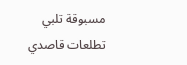مسبوقة تلبي تطلعات قاصدي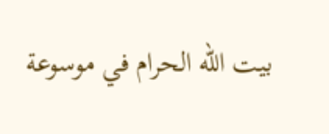بيت الله الحرام في موسوعة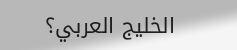الخليج العربي؟